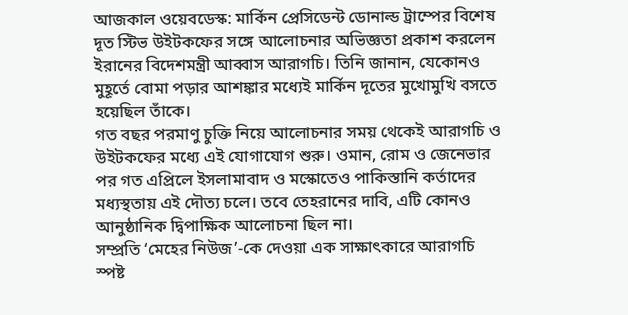আজকাল ওয়েবডেস্ক: মার্কিন প্রেসিডেন্ট ডোনাল্ড ট্রাম্পের বিশেষ দূত স্টিভ উইটকফের সঙ্গে আলোচনার অভিজ্ঞতা প্রকাশ করলেন ইরানের বিদেশমন্ত্রী আব্বাস আরাগচি। তিনি জানান, যেকোনও মুহূর্তে বোমা পড়ার আশঙ্কার মধ্যেই মার্কিন দূতের মুখোমুখি বসতে হয়েছিল তাঁকে।
গত বছর পরমাণু চুক্তি নিয়ে আলোচনার সময় থেকেই আরাগচি ও উইটকফের মধ্যে এই যোগাযোগ শুরু। ওমান, রোম ও জেনেভার পর গত এপ্রিলে ইসলামাবাদ ও মস্কোতেও পাকিস্তানি কর্তাদের মধ্যস্থতায় এই দৌত্য চলে। তবে তেহরানের দাবি, এটি কোনও আনুষ্ঠানিক দ্বিপাক্ষিক আলোচনা ছিল না।
সম্প্রতি ‘মেহের নিউজ’-কে দেওয়া এক সাক্ষাৎকারে আরাগচি স্পষ্ট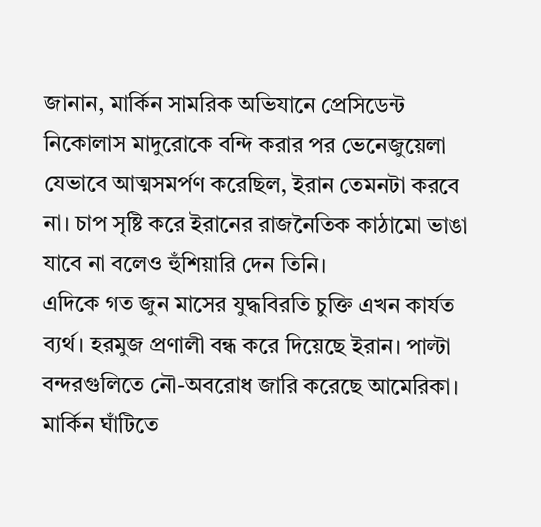জানান, মার্কিন সামরিক অভিযানে প্রেসিডেন্ট নিকোলাস মাদুরোকে বন্দি করার পর ভেনেজুয়েলা যেভাবে আত্মসমর্পণ করেছিল, ইরান তেমনটা করবে না। চাপ সৃষ্টি করে ইরানের রাজনৈতিক কাঠামো ভাঙা যাবে না বলেও হুঁশিয়ারি দেন তিনি।
এদিকে গত জুন মাসের যুদ্ধবিরতি চুক্তি এখন কার্যত ব্যর্থ। হরমুজ প্রণালী বন্ধ করে দিয়েছে ইরান। পাল্টা বন্দরগুলিতে নৌ-অবরোধ জারি করেছে আমেরিকা। মার্কিন ঘাঁটিতে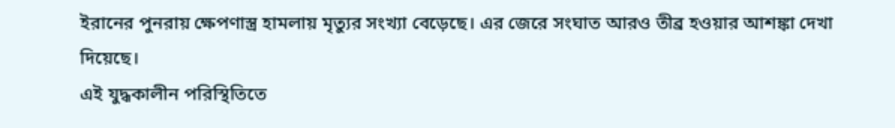ইরানের পুনরায় ক্ষেপণাস্ত্র হামলায় মৃত্যুর সংখ্যা বেড়েছে। এর জেরে সংঘাত আরও তীব্র হওয়ার আশঙ্কা দেখা দিয়েছে।
এই যুদ্ধকালীন পরিস্থিতিতে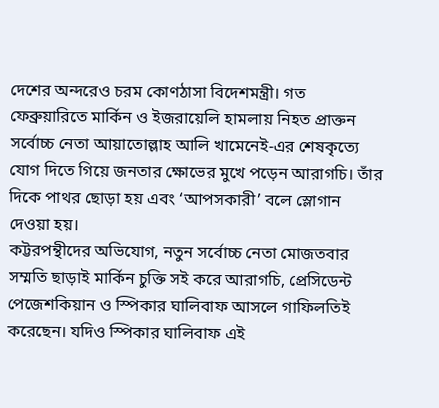দেশের অন্দরেও চরম কোণঠাসা বিদেশমন্ত্রী। গত ফেব্রুয়ারিতে মার্কিন ও ইজরায়েলি হামলায় নিহত প্রাক্তন সর্বোচ্চ নেতা আয়াতোল্লাহ আলি খামেনেই-এর শেষকৃত্যে যোগ দিতে গিয়ে জনতার ক্ষোভের মুখে পড়েন আরাগচি। তাঁর দিকে পাথর ছোড়া হয় এবং ‘আপসকারী’ বলে স্লোগান দেওয়া হয়।
কট্টরপন্থীদের অভিযোগ, নতুন সর্বোচ্চ নেতা মোজতবার সম্মতি ছাড়াই মার্কিন চুক্তি সই করে আরাগচি, প্রেসিডেন্ট পেজেশকিয়ান ও স্পিকার ঘালিবাফ আসলে গাফিলতিই করেছেন। যদিও স্পিকার ঘালিবাফ এই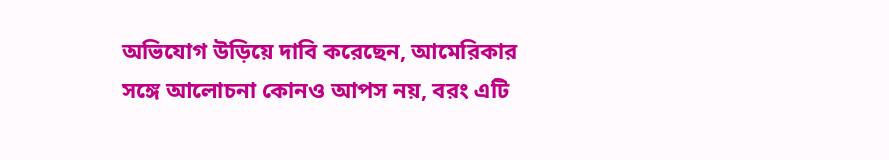অভিযোগ উড়িয়ে দাবি করেছেন, আমেরিকার সঙ্গে আলোচনা কোনও আপস নয়, বরং এটি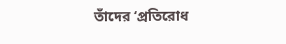তাঁদের ‘প্রতিরোধ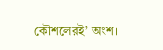কৌশলেরই’ অংশ।